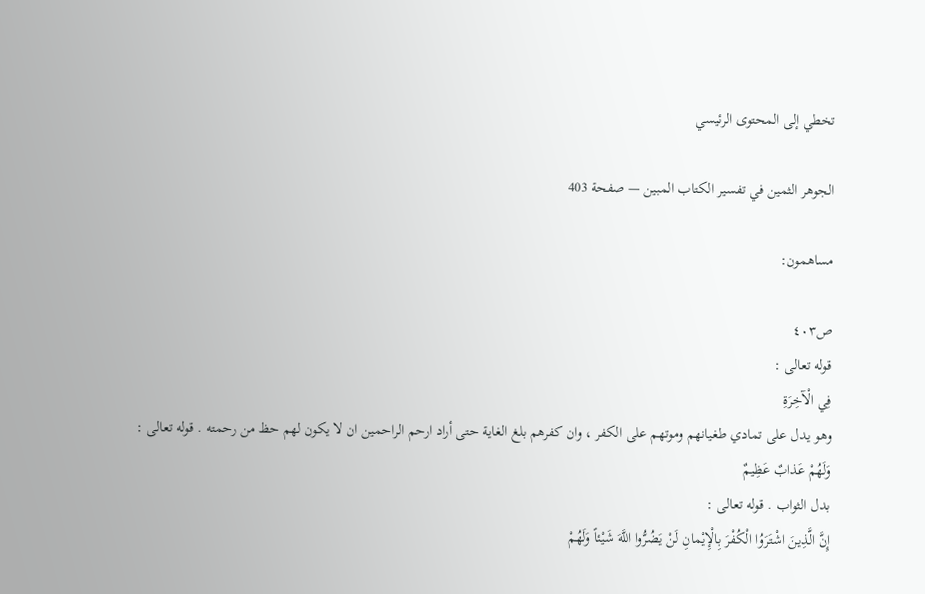تخطي إلى المحتوى الرئيسي

الجوهر الثمين في تفسير الكتاب المبين — صفحة 403

مساهمون:

ص٤٠٣
قوله تعالى :
فِي الْآخِرَةِ
وهو يدل على تمادي طغيانهم وموتهم على الكفر ، وان كفرهم بلغ الغاية حتى أراد ارحم الراحمين ان لا يكون لهم حظ من رحمته . قوله تعالى :
وَلَهُمْ عَذابٌ عَظِيمٌ
بدل الثواب . قوله تعالى :
إِنَّ الَّذِينَ اشْتَرَوُا الْكُفْرَ بِالْإِيْمانِ لَنْ يَضُرُّوا اللَّهَ شَيْئاً وَلَهُمْ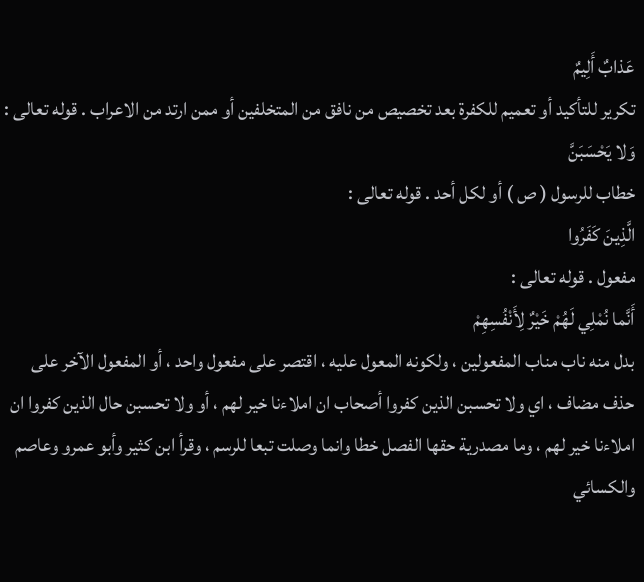عَذابٌ أَلِيمٌ
تكرير للتأكيد أو تعميم للكفرة بعد تخصيص من نافق من المتخلفين أو ممن ارتد من الاعراب . قوله تعالى :
وَلا يَحْسَبَنَّ
خطاب للرسول ( ص ) أو لكل أحد . قوله تعالى :
الَّذِينَ كَفَرُوا
مفعول . قوله تعالى :
أَنَّما نُمْلِي لَهُمْ خَيْرٌ لِأَنْفُسِهِمْ
بدل منه ناب مناب المفعولين ، ولكونه المعول عليه ، اقتصر على مفعول واحد ، أو المفعول الآخر على حذف مضاف ، اي ولا تحسبن الذين كفروا أصحاب ان املاءنا خير لهم ، أو ولا تحسبن حال الذين كفروا ان املاءنا خير لهم ، وما مصدرية حقها الفصل خطا وانما وصلت تبعا للرسم ، وقرأ ابن كثير وأبو عمرو وعاصم والكسائي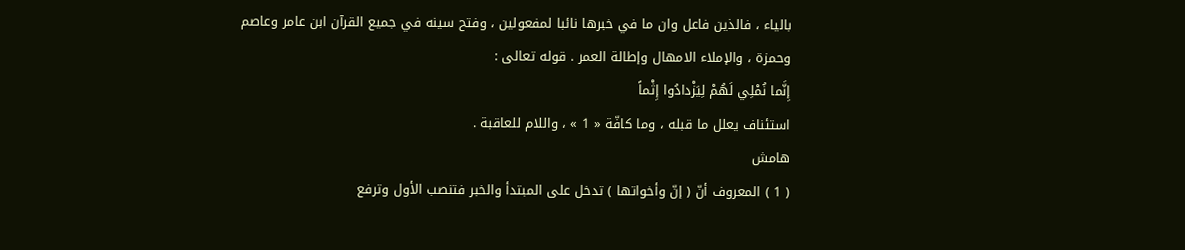بالياء ، فالذين فاعل وان ما في خبرها نائبا لمفعولين ، وفتح سينه في جميع القرآن ابن عامر وعاصم وحمزة ، والإملاء الامهال وإطالة العمر . قوله تعالى :
إِنَّما نُمْلِي لَهُمْ لِيَزْدادُوا إِثْماً
استئناف يعلل ما قبله ، وما كافّة « 1 » ، واللام للعاقبة .
هامش
( 1 ) المعروف أنّ ( إنّ وأخواتها ) تدخل على المبتدأ والخبر فتنصب الأول وترفع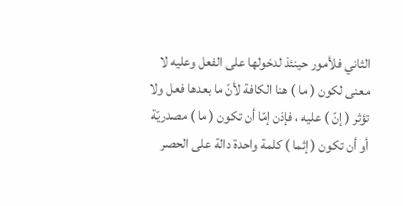الثاني فلأمور حينئذ لدخولها على الفعل وعليه لا معنى لكون ( ما ) هنا الكافة لأنّ ما بعدها فعل ولا تؤثر ( إنّ ) عليه ، فإذن إمّا أن تكون ( ما ) مصدريّة أو أن تكون ( إثما ) كلمة واحدة دالة على الحصر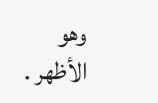وهو الأظهر .